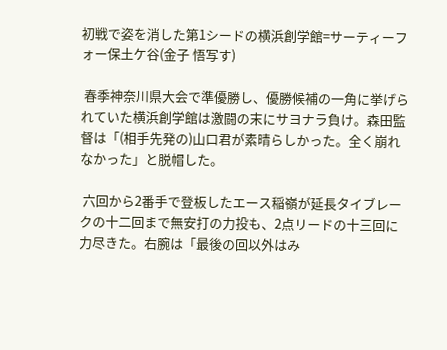初戦で姿を消した第1シードの横浜創学館=サーティーフォー保土ケ谷(金子 悟写す)

 春季神奈川県大会で準優勝し、優勝候補の一角に挙げられていた横浜創学館は激闘の末にサヨナラ負け。森田監督は「(相手先発の)山口君が素晴らしかった。全く崩れなかった」と脱帽した。

 六回から2番手で登板したエース稲嶺が延長タイブレークの十二回まで無安打の力投も、2点リードの十三回に力尽きた。右腕は「最後の回以外はみ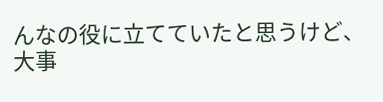んなの役に立てていたと思うけど、大事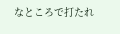なところで打たれ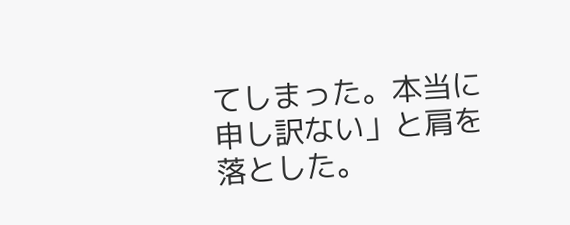てしまった。本当に申し訳ない」と肩を落とした。